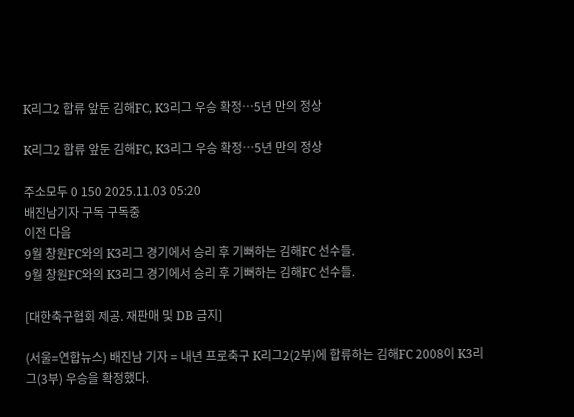K리그2 합류 앞둔 김해FC, K3리그 우승 확정…5년 만의 정상

K리그2 합류 앞둔 김해FC, K3리그 우승 확정…5년 만의 정상

주소모두 0 150 2025.11.03 05:20
배진남기자 구독 구독중
이전 다음
9월 창원FC와의 K3리그 경기에서 승리 후 기뻐하는 김해FC 선수들.
9월 창원FC와의 K3리그 경기에서 승리 후 기뻐하는 김해FC 선수들.

[대한축구협회 제공. 재판매 및 DB 금지]

(서울=연합뉴스) 배진남 기자 = 내년 프로축구 K리그2(2부)에 합류하는 김해FC 2008이 K3리그(3부) 우승을 확정했다.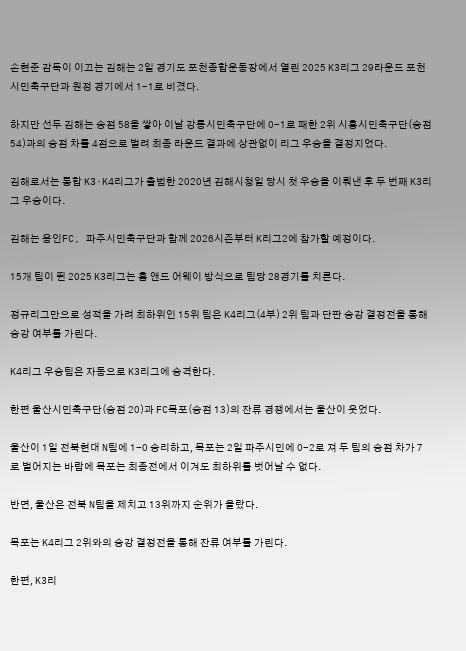손현준 감독이 이끄는 김해는 2일 경기도 포천종합운동장에서 열린 2025 K3리그 29라운드 포천시민축구단과 원정 경기에서 1-1로 비겼다.

하지만 선두 김해는 승점 58을 쌓아 이날 강릉시민축구단에 0-1로 패한 2위 시흥시민축구단(승점 54)과의 승점 차를 4점으로 벌려 최종 라운드 결과에 상관없이 리그 우승을 결정지었다.

김해로서는 통합 K3·K4리그가 출범한 2020년 김해시청일 당시 첫 우승을 이뤄낸 후 두 번째 K3리그 우승이다.

김해는 용인FC, 파주시민축구단과 함께 2026시즌부터 K리그2에 참가할 예정이다.

15개 팀이 뛴 2025 K3리그는 홈 앤드 어웨이 방식으로 팀당 28경기를 치른다.

정규리그만으로 성적을 가려 최하위인 15위 팀은 K4리그(4부) 2위 팀과 단판 승강 결정전을 통해 승강 여부를 가린다.

K4리그 우승팀은 자동으로 K3리그에 승격한다.

한편 울산시민축구단(승점 20)과 FC목포(승점 13)의 잔류 경쟁에서는 울산이 웃었다.

울산이 1일 전북현대 N팀에 1-0 승리하고, 목포는 2일 파주시민에 0-2로 져 두 팀의 승점 차가 7로 벌어지는 바람에 목포는 최종전에서 이겨도 최하위를 벗어날 수 없다.

반면, 울산은 전북 N팀을 제치고 13위까지 순위가 올랐다.

목포는 K4리그 2위와의 승강 결정전을 통해 잔류 여부를 가린다.

한편, K3리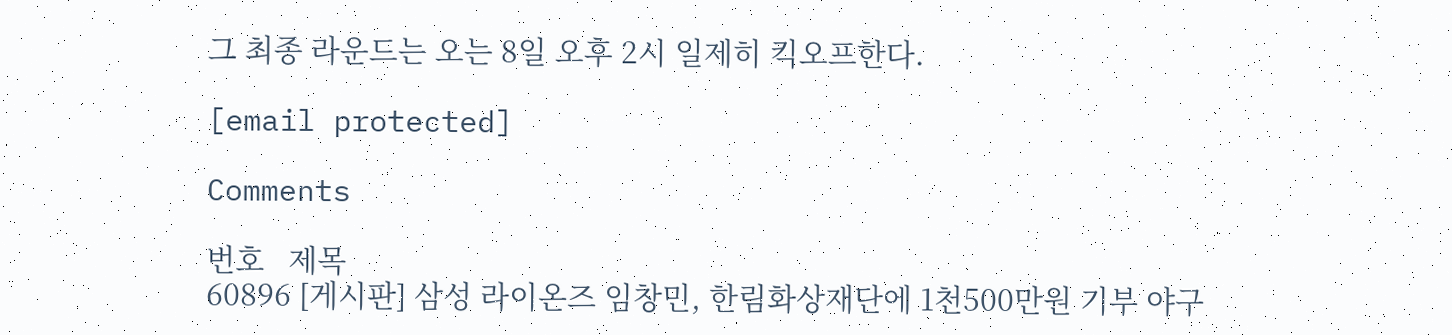그 최종 라운드는 오는 8일 오후 2시 일제히 킥오프한다.

[email protected]

Comments

번호   제목
60896 [게시판] 삼성 라이온즈 임창민, 한림화상재단에 1천500만원 기부 야구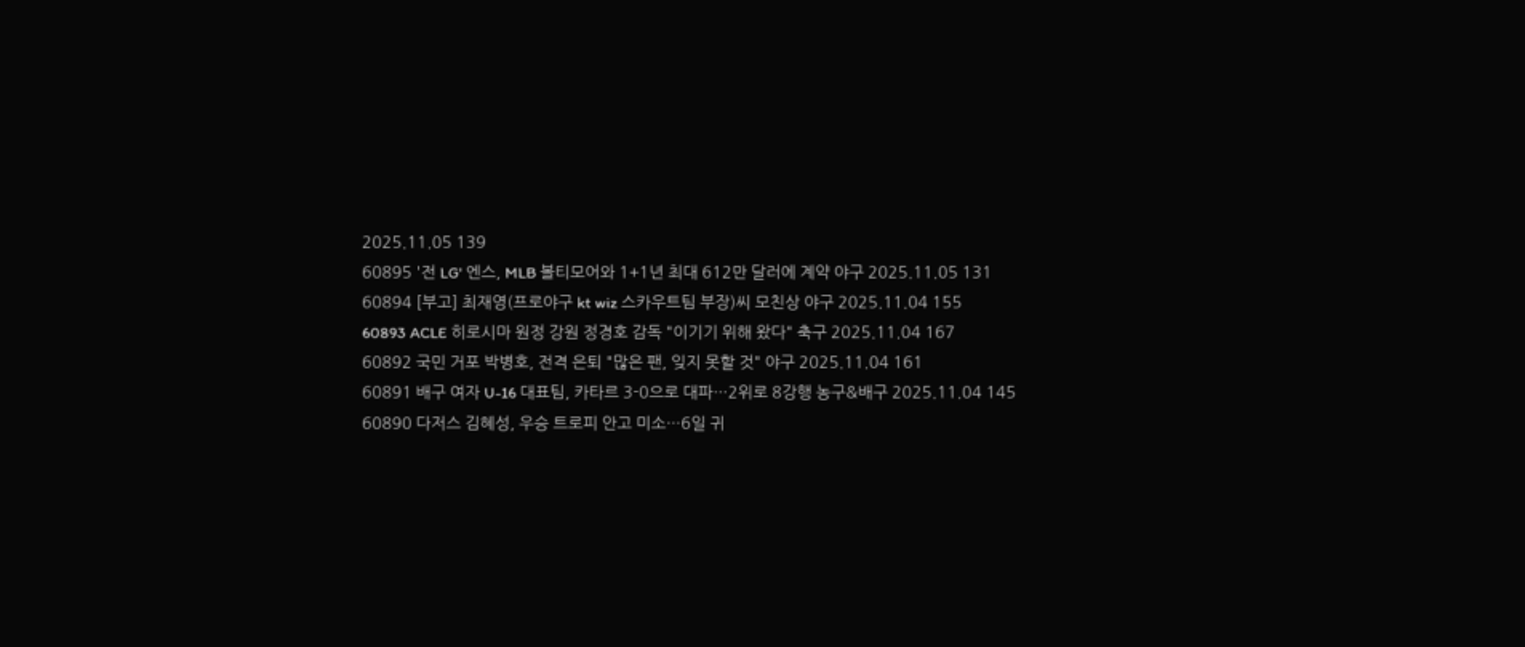2025.11.05 139
60895 '전 LG' 엔스, MLB 볼티모어와 1+1년 최대 612만 달러에 계약 야구 2025.11.05 131
60894 [부고] 최재영(프로야구 kt wiz 스카우트팀 부장)씨 모친상 야구 2025.11.04 155
60893 ACLE 히로시마 원정 강원 정경호 감독 "이기기 위해 왔다" 축구 2025.11.04 167
60892 국민 거포 박병호, 전격 은퇴 "많은 팬, 잊지 못할 것" 야구 2025.11.04 161
60891 배구 여자 U-16 대표팀, 카타르 3-0으로 대파…2위로 8강행 농구&배구 2025.11.04 145
60890 다저스 김혜성, 우승 트로피 안고 미소…6일 귀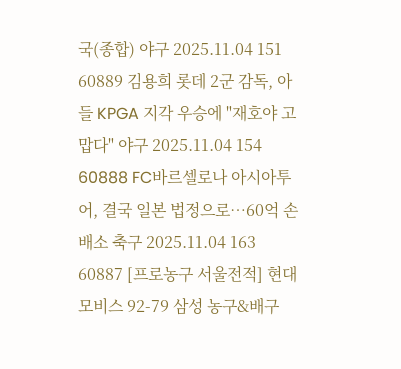국(종합) 야구 2025.11.04 151
60889 김용희 롯데 2군 감독, 아들 KPGA 지각 우승에 "재호야 고맙다" 야구 2025.11.04 154
60888 FC바르셀로나 아시아투어, 결국 일본 법정으로…60억 손배소 축구 2025.11.04 163
60887 [프로농구 서울전적] 현대모비스 92-79 삼성 농구&배구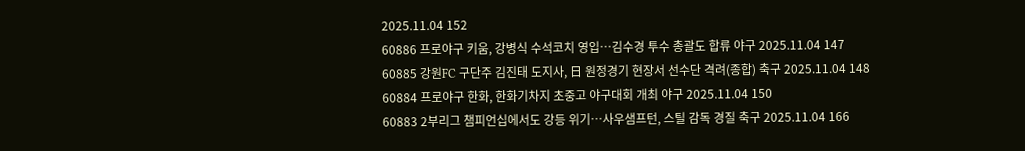2025.11.04 152
60886 프로야구 키움, 강병식 수석코치 영입…김수경 투수 총괄도 합류 야구 2025.11.04 147
60885 강원FC 구단주 김진태 도지사, 日 원정경기 현장서 선수단 격려(종합) 축구 2025.11.04 148
60884 프로야구 한화, 한화기차지 초중고 야구대회 개최 야구 2025.11.04 150
60883 2부리그 챔피언십에서도 강등 위기…사우샘프턴, 스틸 감독 경질 축구 2025.11.04 166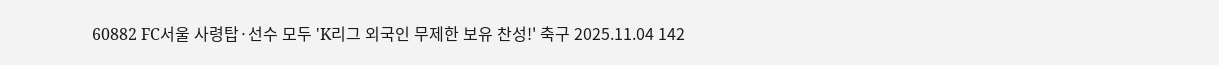60882 FC서울 사령탑·선수 모두 'K리그 외국인 무제한 보유 찬성!' 축구 2025.11.04 142